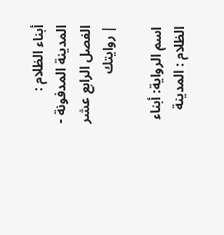أبناء الظلام : المدينة المدفونة - الفصل الرابع عشر | روايتك

اسم الرواية: أبناء الظلام : المدينة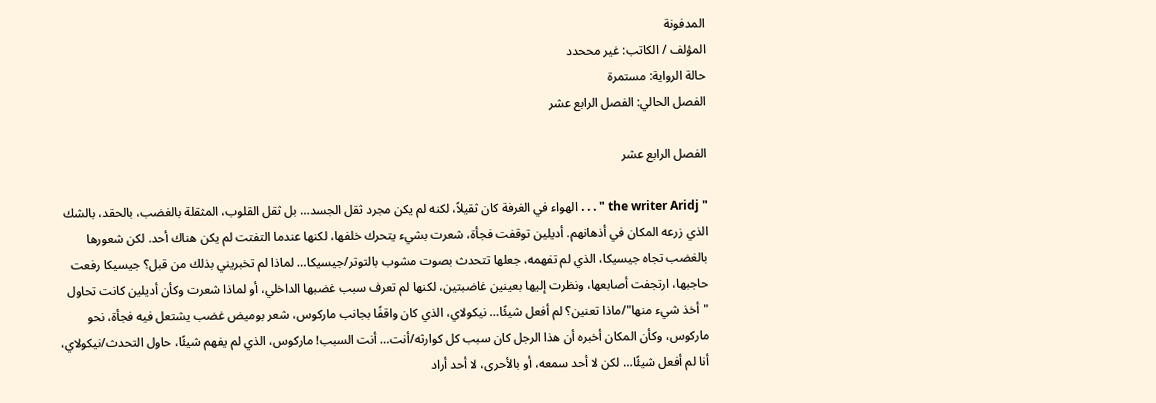المدفونة
المؤلف / الكاتب: غير مححدد
حالة الرواية: مستمرة
الفصل الحالي: الفصل الرابع عشر

الفصل الرابع عشر

" the writer Aridj " . . . الهواء في الغرفة كان ثقيلاً، لكنه لم يكن مجرد ثقل الجسد… بل ثقل القلوب، المثقلة بالغضب، بالحقد، بالشك الذي زرعه المكان في أذهانهم. أديلين توقفت فجأة، شعرت بشيء يتحرك خلفها، لكنها عندما التفتت لم يكن هناك أحد. لكن شعورها بالغضب تجاه جيسيكا، الذي لم تفهمه، جعلها تتحدث بصوت مشوب بالتوتر/جيسيكا… لماذا لم تخبريني بذلك من قبل؟ جيسيكا رفعت حاجبها، ارتجفت أصابعها، ونظرت إليها بعينين غاضبتين، لكنها لم تعرف سبب غضبها الداخلي، أو لماذا شعرت وكأن أديلين كانت تحاول "أخذ شيء منها"/ماذا تعنين؟ لم أفعل شيئًا… نيكولاي، الذي كان واقفًا بجانب ماركوس، شعر بوميض غضب يشتعل فيه فجأة، نحو ماركوس، وكأن المكان أخبره أن ھذا الرجل كان سبب كل كوارثه/أنت… أنت السبب! ماركوس، الذي لم يفهم شيئًا، حاول التحدث/نيكولاي، أنا لم أفعل شيئًا… لكن لا أحد سمعه، أو بالأحرى، لا أحد أراد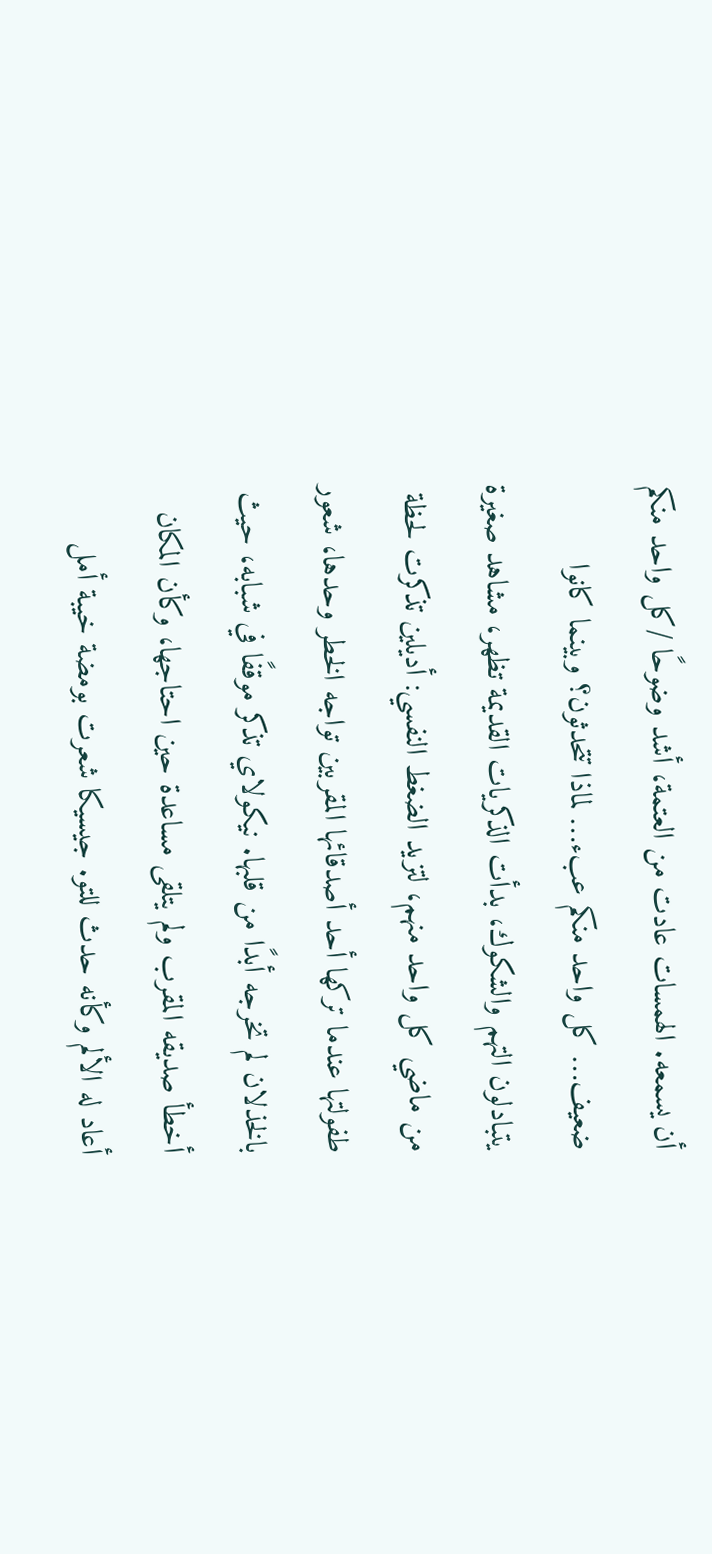أن يسمعه. الهمسات عادت من العتمة، أشد وضوحًا /كل واحد منكم ضعيف… كل واحد منكم عبء… لماذا تتحدثون؟ وبينما كانوا يتبادلون التهم والشكوك، بدأت الذكريات القديمة تظهر، مشاهد صغيرة من ماضي كل واحد منهم، لتزيد الضغط النفسي: أديلين تذكرت لحظة طفولتها عندما تركها أحد أصدقائها المقربين تواجه الخطر وحدها، شعور بالخذلان لم تخرجه أبدًا من قلبها. نيكولاي تذكر موقفًا في شبابه، حيث أخطأ صديقه المقرب ولم يتلقى مساعدة حين احتاجها، وكأن المكان أعاد له الألم وكأنه حدث للتو. جيسيكا شعرت بومضة خيبة أمل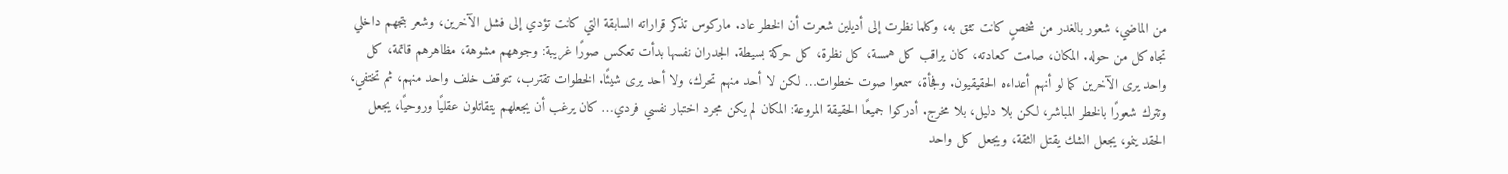من الماضي، شعور بالغدر من شخصٍ كانت تثق به، وكلما نظرت إلى أديلين شعرت أن الخطر عاد. ماركوس تذكر قراراته السابقة التي كانت تؤدي إلى فشل الآخرين، وشعر بتجهم داخلي تجاه كل من حوله. المكان، صامت كعادته، كان يراقب كل همسة، كل نظرة، كل حركة بسيطة. الجدران نفسها بدأت تعكس صورًا غريبة: وجوههم مشوهة، مظاهرهم قاتمة، كل واحد يرى الآخرين كما لو أنهم أعداءه الحقيقيون. وفجأة، سمعوا صوت خطوات… لكن لا أحد منهم تحرك، ولا أحد يرى شيئًا. الخطوات تقترب، تتوقف خلف واحد منهم، ثم تختفي، وتترك شعورًا بالخطر المباشر، لكن بلا دليل، بلا مخرج. أدركوا جميعًا الحقيقة المروعة: المكان لم يكن مجرد اختبار نفسي فردي… كان يرغب أن يجعلهم يتقاتلون عقليًا وروحيًا، يجعل الحقد ينمو، يجعل الشك يقتل الثقة، ويجعل كل واحد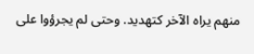منهم يراه الآخر كتهديد. وحتى لم يجرؤوا على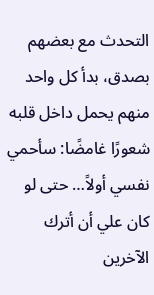التحدث مع بعضهم بصدق، بدأ كل واحد منهم يحمل داخل قلبه شعورًا غامضًا: سأحمي نفسي أولاً… حتى لو كان علي أن أترك الآخرين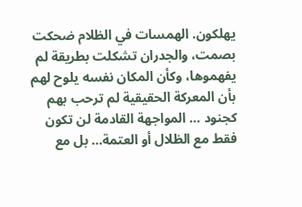يھلكون. الهمسات في الظلام ضحكت بصمت، والجدران تشكلت بطريقة لم يفهموها، وكأن المكان نفسه يلوح لهم بأن المعركة الحقيقية لم ترحب بھم كجنود … المواجهة القادمة لن تكون فقط مع الظلال أو العتمة… بل مع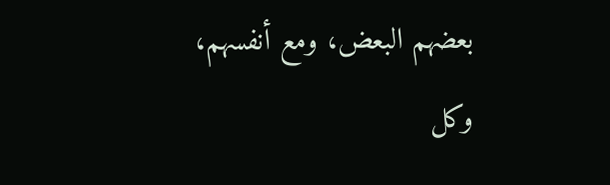بعضهم البعض، ومع أنفسهم، وكل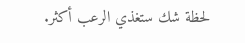لحظة شك ستغذي الرعب أكثر.